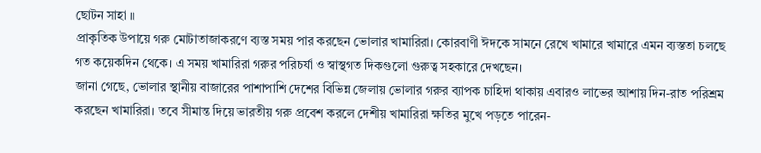ছোটন সাহা ॥
প্রাকৃতিক উপায়ে গরু মোটাতাজাকরণে ব্যস্ত সময় পার করছেন ভোলার খামারিরা। কোরবাণী ঈদকে সামনে রেখে খামারে খামারে এমন ব্যস্ততা চলছে গত কয়েকদিন থেকে। এ সময় খামারিরা গরুর পরিচর্যা ও স্বাস্থগত দিকগুলো গুরুত্ব সহকারে দেখছেন।
জানা গেছে, ভোলার স্থানীয় বাজারের পাশাপাশি দেশের বিভিন্ন জেলায় ভোলার গরুর ব্যাপক চাহিদা থাকায় এবারও লাভের আশায় দিন-রাত পরিশ্রম করছেন খামারিরা। তবে সীমান্ত দিয়ে ভারতীয় গরু প্রবেশ করলে দেশীয় খামারিরা ক্ষতির মুখে পড়তে পারেন-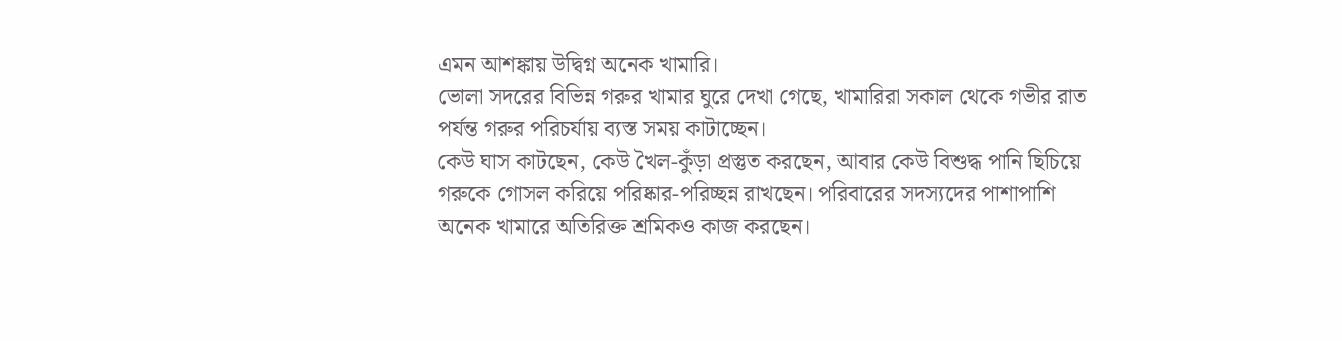এমন আশঙ্কায় উদ্বিগ্ন অনেক খামারি।
ভোলা সদরের বিভিন্ন গরুর খামার ঘুরে দেখা গেছে, খামারিরা সকাল থেকে গভীর রাত পর্যন্ত গরুর পরিচর্যায় ব্যস্ত সময় কাটাচ্ছেন।
কেউ ঘাস কাটছেন, কেউ খৈল-কুঁড়া প্রস্তুত করছেন, আবার কেউ বিশুদ্ধ পানি ছিচিয়ে গরুকে গোসল করিয়ে পরিষ্কার-পরিচ্ছন্ন রাখছেন। পরিবারের সদস্যদের পাশাপাশি অনেক খামারে অতিরিক্ত শ্রমিকও কাজ করছেন।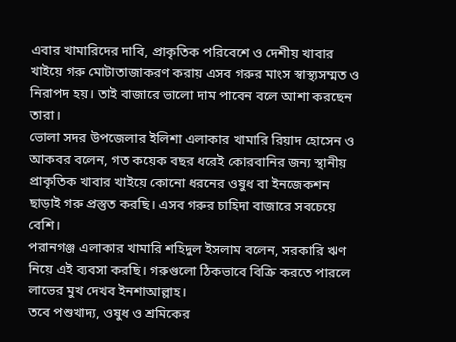এবার খামারিদের দাবি, প্রাকৃতিক পরিবেশে ও দেশীয় খাবার খাইয়ে গরু মোটাতাজাকরণ করায় এসব গরুর মাংস স্বাস্থ্যসম্মত ও নিরাপদ হয়। তাই বাজারে ভালো দাম পাবেন বলে আশা করছেন তারা।
ভোলা সদর উপজেলার ইলিশা এলাকার খামারি রিয়াদ হোসেন ও আকবর বলেন, গত কয়েক বছর ধরেই কোরবানির জন্য স্থানীয় প্রাকৃতিক খাবার খাইয়ে কোনো ধরনের ওষুধ বা ইনজেকশন ছাড়াই গরু প্রস্তুত করছি। এসব গরুর চাহিদা বাজারে সবচেয়ে বেশি।
পরানগঞ্জ এলাকার খামারি শহিদুল ইসলাম বলেন, সরকারি ঋণ নিয়ে এই ব্যবসা করছি। গরুগুলো ঠিকভাবে বিক্রি করতে পারলে লাভের মুখ দেখব ইনশাআল্লাহ।
তবে পশুখাদ্য, ওষুধ ও শ্রমিকের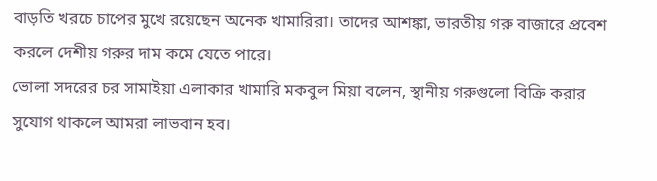বাড়তি খরচে চাপের মুখে রয়েছেন অনেক খামারিরা। তাদের আশঙ্কা, ভারতীয় গরু বাজারে প্রবেশ করলে দেশীয় গরুর দাম কমে যেতে পারে।
ভোলা সদরের চর সামাইয়া এলাকার খামারি মকবুল মিয়া বলেন, স্থানীয় গরুগুলো বিক্রি করার সুযোগ থাকলে আমরা লাভবান হব।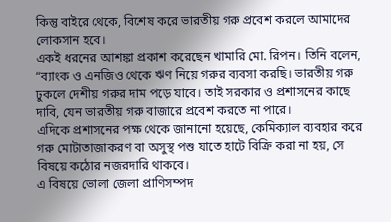কিন্তু বাইরে থেকে, বিশেষ করে ভারতীয় গরু প্রবেশ করলে আমাদের লোকসান হবে।
একই ধরনের আশঙ্কা প্রকাশ করেছেন খামারি মো. রিপন। তিনি বলেন, “ব্যাংক ও এনজিও থেকে ঋণ নিয়ে গরুর ব্যবসা করছি। ভারতীয় গরু ঢুকলে দেশীয় গরুর দাম পড়ে যাবে। তাই সরকার ও প্রশাসনের কাছে দাবি, যেন ভারতীয় গরু বাজারে প্রবেশ করতে না পারে।
এদিকে প্রশাসনের পক্ষ থেকে জানানো হয়েছে, কেমিক্যাল ব্যবহার করে গরু মোটাতাজাকরণ বা অসুস্থ পশু যাতে হাটে বিক্রি করা না হয়, সে বিষয়ে কঠোর নজরদারি থাকবে।
এ বিষয়ে ভোলা জেলা প্রাণিসম্পদ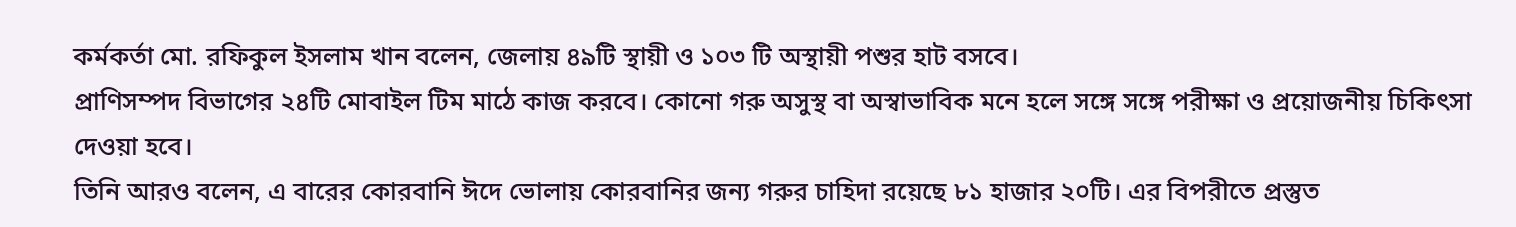কর্মকর্তা মো. রফিকুল ইসলাম খান বলেন, জেলায় ৪৯টি স্থায়ী ও ১০৩ টি অস্থায়ী পশুর হাট বসবে।
প্রাণিসম্পদ বিভাগের ২৪টি মোবাইল টিম মাঠে কাজ করবে। কোনো গরু অসুস্থ বা অস্বাভাবিক মনে হলে সঙ্গে সঙ্গে পরীক্ষা ও প্রয়োজনীয় চিকিৎসা দেওয়া হবে।
তিনি আরও বলেন, এ বারের কোরবানি ঈদে ভোলায় কোরবানির জন্য গরুর চাহিদা রয়েছে ৮১ হাজার ২০টি। এর বিপরীতে প্রস্তুত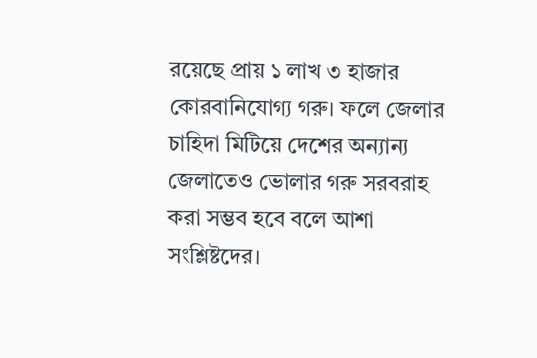রয়েছে প্রায় ১ লাখ ৩ হাজার কোরবানিযোগ্য গরু। ফলে জেলার চাহিদা মিটিয়ে দেশের অন্যান্য জেলাতেও ভোলার গরু সরবরাহ করা সম্ভব হবে বলে আশা সংশ্লিষ্টদের।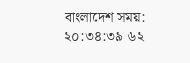বাংলাদেশ সময়: ২০:৩৪:৩৯ ৬২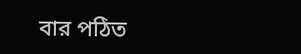বার পঠিত